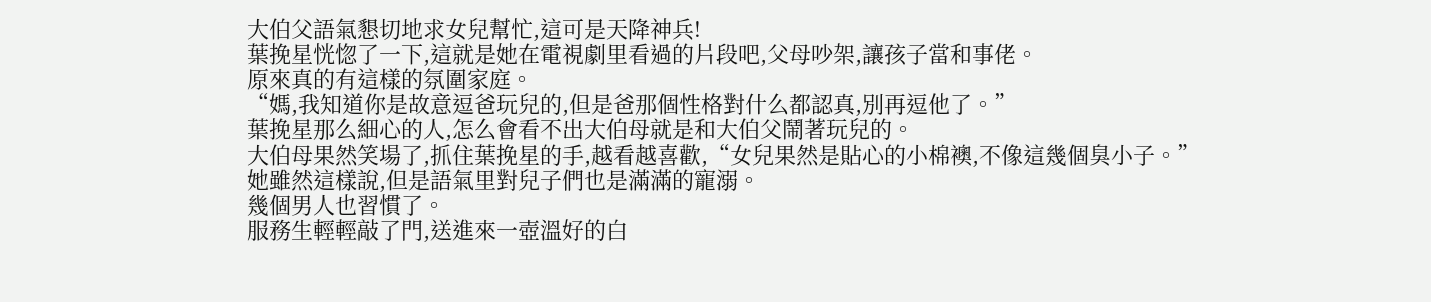大伯父語氣懇切地求女兒幫忙,這可是天降神兵!
葉挽星恍惚了一下,這就是她在電視劇里看過的片段吧,父母吵架,讓孩子當和事佬。
原來真的有這樣的氛圍家庭。
“媽,我知道你是故意逗爸玩兒的,但是爸那個性格對什么都認真,別再逗他了。”
葉挽星那么細心的人,怎么會看不出大伯母就是和大伯父鬧著玩兒的。
大伯母果然笑場了,抓住葉挽星的手,越看越喜歡,“女兒果然是貼心的小棉襖,不像這幾個臭小子。”
她雖然這樣說,但是語氣里對兒子們也是滿滿的寵溺。
幾個男人也習慣了。
服務生輕輕敲了門,送進來一壺溫好的白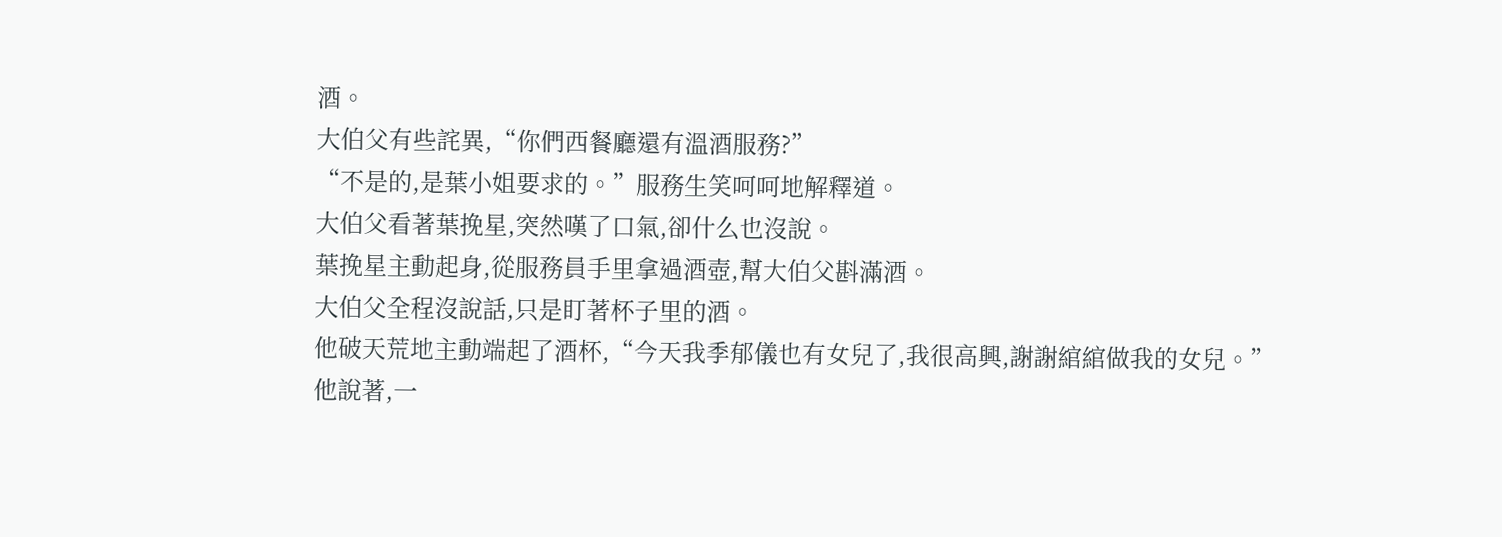酒。
大伯父有些詫異,“你們西餐廳還有溫酒服務?”
“不是的,是葉小姐要求的。”服務生笑呵呵地解釋道。
大伯父看著葉挽星,突然嘆了口氣,卻什么也沒說。
葉挽星主動起身,從服務員手里拿過酒壺,幫大伯父斟滿酒。
大伯父全程沒說話,只是盯著杯子里的酒。
他破天荒地主動端起了酒杯,“今天我季郁儀也有女兒了,我很高興,謝謝綰綰做我的女兒。”
他說著,一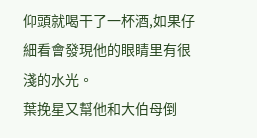仰頭就喝干了一杯酒,如果仔細看會發現他的眼睛里有很淺的水光。
葉挽星又幫他和大伯母倒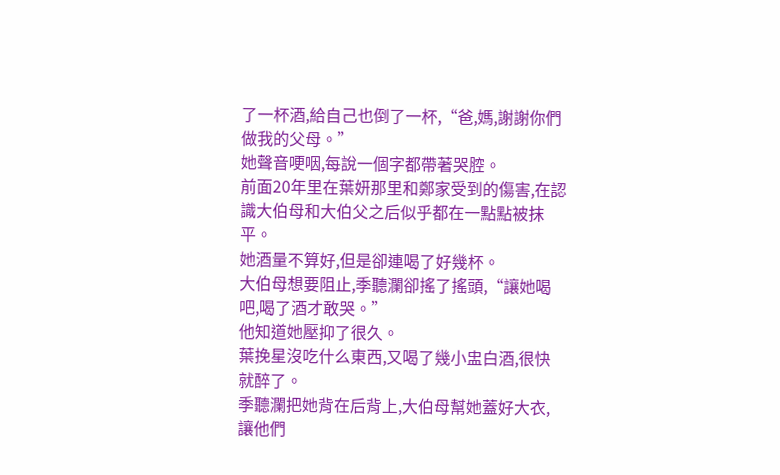了一杯酒,給自己也倒了一杯,“爸,媽,謝謝你們做我的父母。”
她聲音哽咽,每說一個字都帶著哭腔。
前面20年里在葉妍那里和鄭家受到的傷害,在認識大伯母和大伯父之后似乎都在一點點被抹平。
她酒量不算好,但是卻連喝了好幾杯。
大伯母想要阻止,季聽瀾卻搖了搖頭,“讓她喝吧,喝了酒才敢哭。”
他知道她壓抑了很久。
葉挽星沒吃什么東西,又喝了幾小盅白酒,很快就醉了。
季聽瀾把她背在后背上,大伯母幫她蓋好大衣,讓他們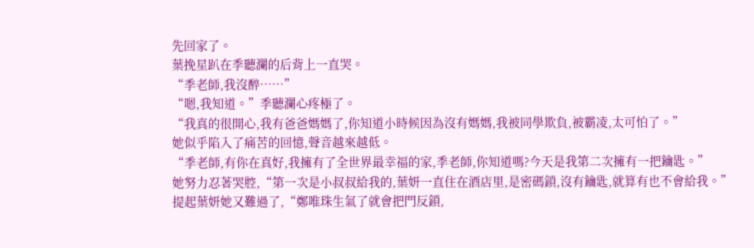先回家了。
葉挽星趴在季聽瀾的后背上一直哭。
“季老師,我沒醉……”
“嗯,我知道。”季聽瀾心疼極了。
“我真的很開心,我有爸爸媽媽了,你知道小時候因為沒有媽媽,我被同學欺負,被霸凌,太可怕了。”
她似乎陷入了痛苦的回憶,聲音越來越低。
“季老師,有你在真好,我擁有了全世界最幸福的家,季老師,你知道嗎?今天是我第二次擁有一把鑰匙。”
她努力忍著哭腔,“第一次是小叔叔給我的,葉妍一直住在酒店里,是密碼鎖,沒有鑰匙,就算有也不會給我。”
提起葉妍她又難過了,“鄭唯珠生氣了就會把門反鎖,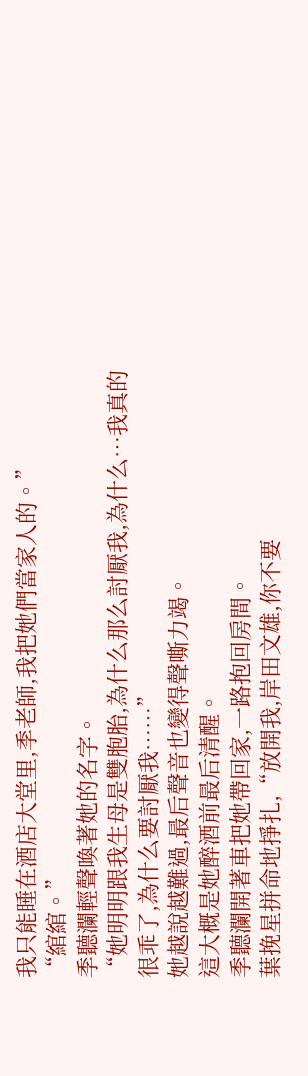我只能睡在酒店大堂里,季老師,我把她們當家人的。”
“綰綰。”
季聽瀾輕聲喚著她的名字。
“她明明跟我生母是雙胞胎,為什么那么討厭我,為什么…我真的很乖了,為什么要討厭我……”
她越說越難過,最后聲音也變得聲嘶力竭。
這大概是她醉酒前最后清醒。
季聽瀾開著車把她帶回家,一路抱回房間。
葉挽星拼命地掙扎,“放開我,岸田文雄,你不要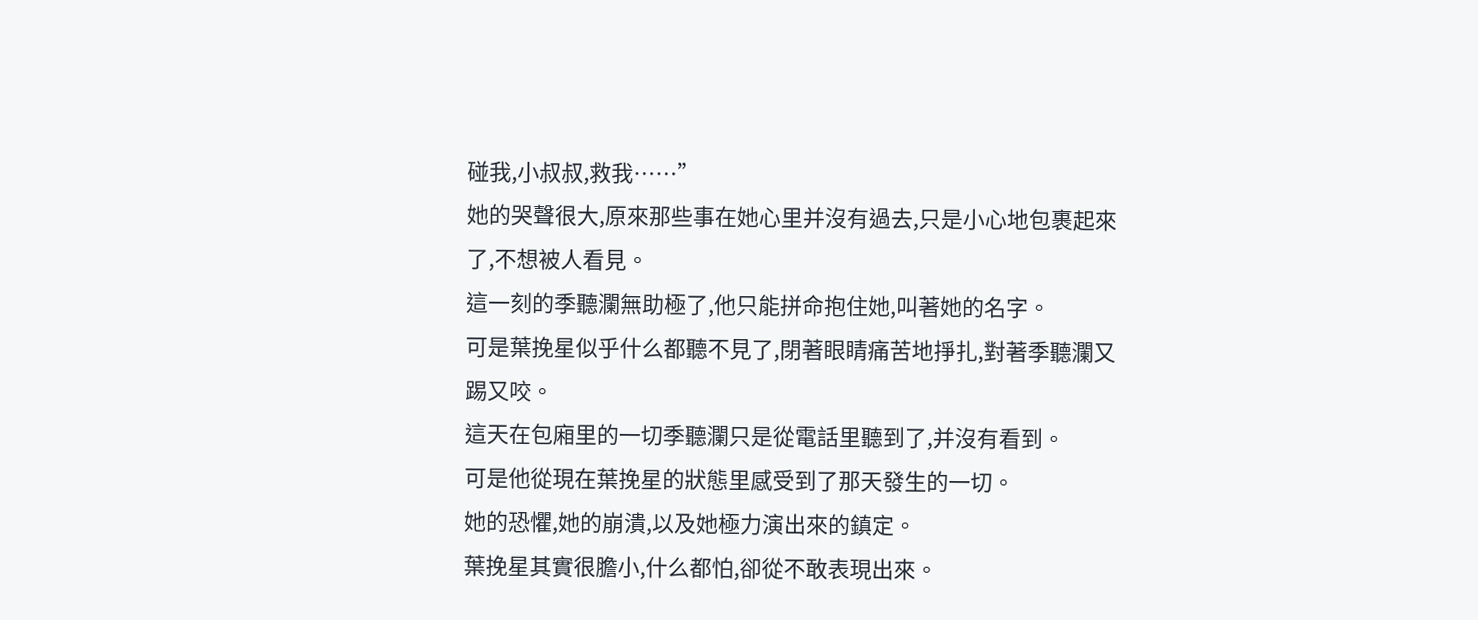碰我,小叔叔,救我……”
她的哭聲很大,原來那些事在她心里并沒有過去,只是小心地包裹起來了,不想被人看見。
這一刻的季聽瀾無助極了,他只能拼命抱住她,叫著她的名字。
可是葉挽星似乎什么都聽不見了,閉著眼睛痛苦地掙扎,對著季聽瀾又踢又咬。
這天在包廂里的一切季聽瀾只是從電話里聽到了,并沒有看到。
可是他從現在葉挽星的狀態里感受到了那天發生的一切。
她的恐懼,她的崩潰,以及她極力演出來的鎮定。
葉挽星其實很膽小,什么都怕,卻從不敢表現出來。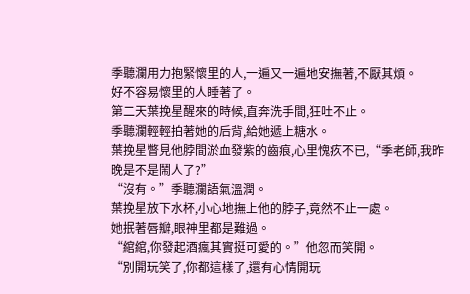季聽瀾用力抱緊懷里的人,一遍又一遍地安撫著,不厭其煩。
好不容易懷里的人睡著了。
第二天葉挽星醒來的時候,直奔洗手間,狂吐不止。
季聽瀾輕輕拍著她的后背,給她遞上糖水。
葉挽星瞥見他脖間淤血發紫的齒痕,心里愧疚不已,“季老師,我昨晚是不是鬧人了?”
“沒有。”季聽瀾語氣溫潤。
葉挽星放下水杯,小心地撫上他的脖子,竟然不止一處。
她抿著唇瓣,眼神里都是難過。
“綰綰,你發起酒瘋其實挺可愛的。”他忽而笑開。
“別開玩笑了,你都這樣了,還有心情開玩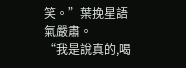笑。”葉挽星語氣嚴肅。
“我是說真的,喝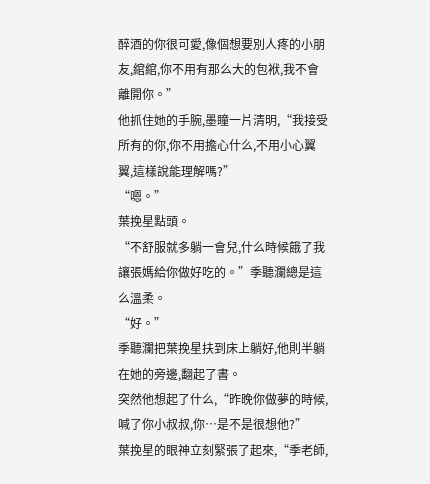醉酒的你很可愛,像個想要別人疼的小朋友,綰綰,你不用有那么大的包袱,我不會離開你。”
他抓住她的手腕,墨瞳一片清明,“我接受所有的你,你不用擔心什么,不用小心翼翼,這樣說能理解嗎?”
“嗯。”
葉挽星點頭。
“不舒服就多躺一會兒,什么時候餓了我讓張媽給你做好吃的。”季聽瀾總是這么溫柔。
“好。”
季聽瀾把葉挽星扶到床上躺好,他則半躺在她的旁邊,翻起了書。
突然他想起了什么,“昨晚你做夢的時候,喊了你小叔叔,你…是不是很想他?”
葉挽星的眼神立刻緊張了起來,“季老師,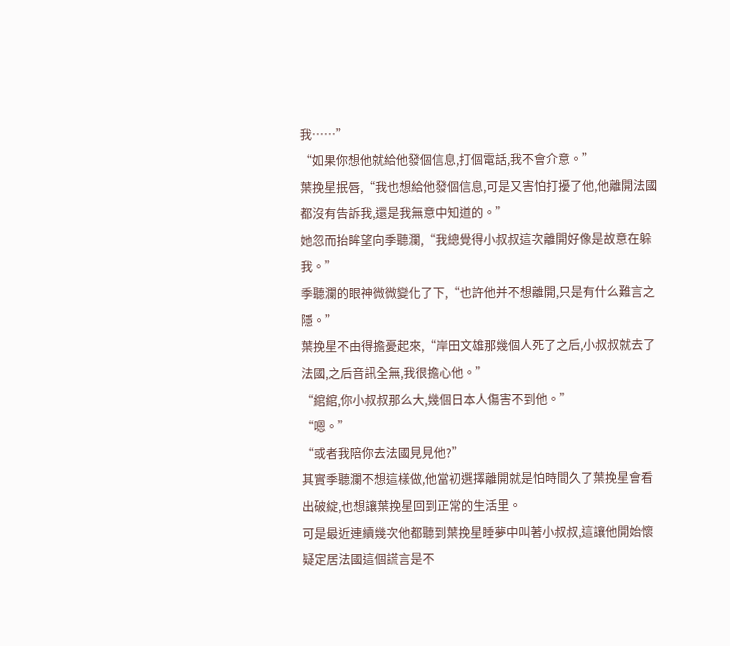我……”
“如果你想他就給他發個信息,打個電話,我不會介意。”
葉挽星抿唇,“我也想給他發個信息,可是又害怕打擾了他,他離開法國都沒有告訴我,還是我無意中知道的。”
她忽而抬眸望向季聽瀾,“我總覺得小叔叔這次離開好像是故意在躲我。”
季聽瀾的眼神微微變化了下,“也許他并不想離開,只是有什么難言之隱。”
葉挽星不由得擔憂起來,“岸田文雄那幾個人死了之后,小叔叔就去了法國,之后音訊全無,我很擔心他。”
“綰綰,你小叔叔那么大,幾個日本人傷害不到他。”
“嗯。”
“或者我陪你去法國見見他?”
其實季聽瀾不想這樣做,他當初選擇離開就是怕時間久了葉挽星會看出破綻,也想讓葉挽星回到正常的生活里。
可是最近連續幾次他都聽到葉挽星睡夢中叫著小叔叔,這讓他開始懷疑定居法國這個謊言是不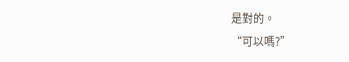是對的。
“可以嗎?”